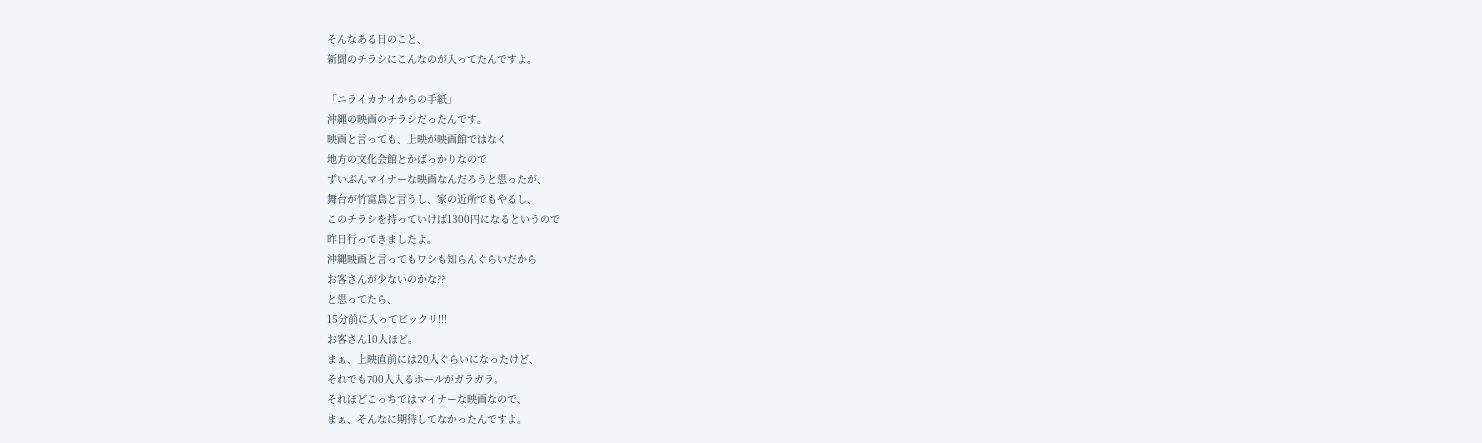そんなある日のこと、
新聞のチラシにこんなのが入ってたんですよ。

「ニライカナイからの手紙」
沖縄の映画のチラシだったんです。
映画と言っても、上映が映画館ではなく
地方の文化会館とかばっかりなので
ずいぶんマイナーな映画なんだろうと思ったが、
舞台が竹富島と言うし、家の近所でもやるし、
このチラシを持っていけば1300円になるというので
昨日行ってきましたよ。
沖縄映画と言ってもワシも知らんぐらいだから
お客さんが少ないのかな??
と思ってたら、
15分前に入ってビックリ!!!
お客さん10人ほど。
まぁ、上映直前には20人ぐらいになったけど、
それでも700人入るホールがガラガラ。
それほどこっちではマイナーな映画なので、
まぁ、そんなに期待してなかったんですよ。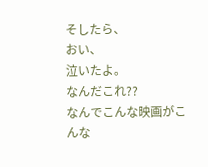そしたら、
おい、
泣いたよ。
なんだこれ??
なんでこんな映画がこんな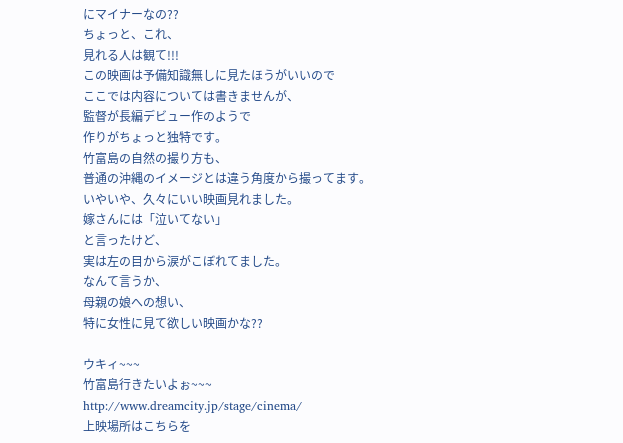にマイナーなの??
ちょっと、これ、
見れる人は観て!!!
この映画は予備知識無しに見たほうがいいので
ここでは内容については書きませんが、
監督が長編デビュー作のようで
作りがちょっと独特です。
竹富島の自然の撮り方も、
普通の沖縄のイメージとは違う角度から撮ってます。
いやいや、久々にいい映画見れました。
嫁さんには「泣いてない」
と言ったけど、
実は左の目から涙がこぼれてました。
なんて言うか、
母親の娘への想い、
特に女性に見て欲しい映画かな??

ウキィ~~~
竹富島行きたいよぉ~~~
http://www.dreamcity.jp/stage/cinema/
上映場所はこちらを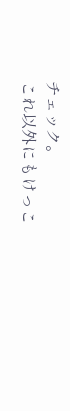チェック。
これ以外にもけっこ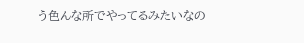う色んな所でやってるみたいなの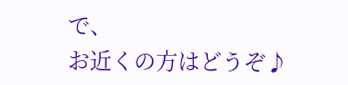で、
お近くの方はどうぞ♪